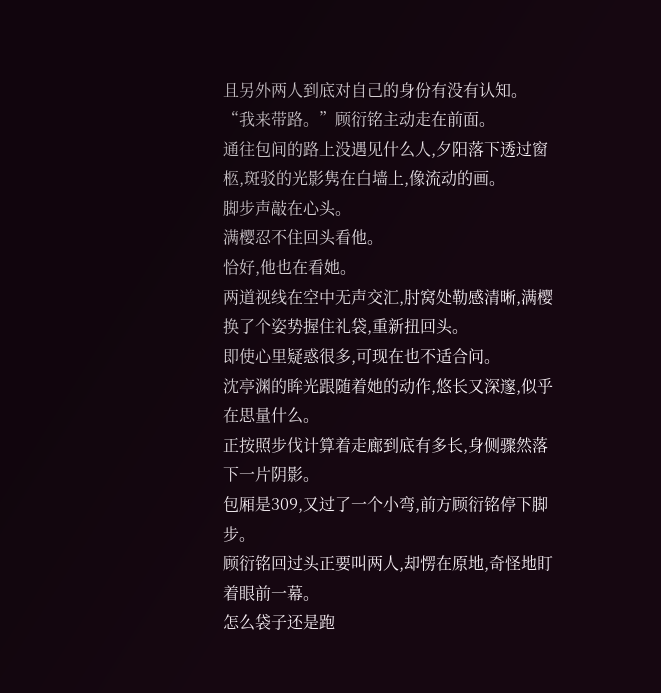且另外两人到底对自己的身份有没有认知。
“我来带路。”顾衍铭主动走在前面。
通往包间的路上没遇见什么人,夕阳落下透过窗柩,斑驳的光影隽在白墙上,像流动的画。
脚步声敲在心头。
满樱忍不住回头看他。
恰好,他也在看她。
两道视线在空中无声交汇,肘窝处勒感清晰,满樱换了个姿势握住礼袋,重新扭回头。
即使心里疑惑很多,可现在也不适合问。
沈亭渊的眸光跟随着她的动作,悠长又深邃,似乎在思量什么。
正按照步伐计算着走廊到底有多长,身侧骤然落下一片阴影。
包厢是309,又过了一个小弯,前方顾衍铭停下脚步。
顾衍铭回过头正要叫两人,却愣在原地,奇怪地盯着眼前一幕。
怎么袋子还是跑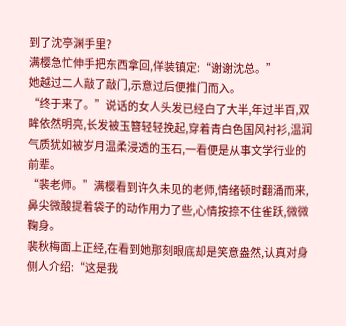到了沈亭渊手里?
满樱急忙伸手把东西拿回,佯装镇定:“谢谢沈总。”
她越过二人敲了敲门,示意过后便推门而入。
“终于来了。”说话的女人头发已经白了大半,年过半百,双眸依然明亮,长发被玉簪轻轻挽起,穿着青白色国风衬衫,温润气质犹如被岁月温柔浸透的玉石,一看便是从事文学行业的前辈。
“裴老师。”满樱看到许久未见的老师,情绪顿时翻涌而来,鼻尖微酸提着袋子的动作用力了些,心情按捺不住雀跃,微微鞠身。
裴秋梅面上正经,在看到她那刻眼底却是笑意盎然,认真对身侧人介绍:“这是我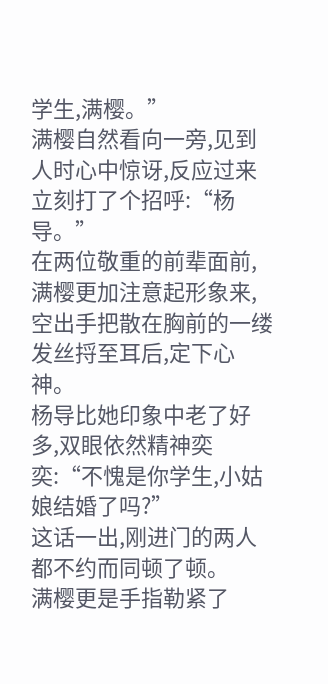学生,满樱。”
满樱自然看向一旁,见到人时心中惊讶,反应过来立刻打了个招呼:“杨导。”
在两位敬重的前辈面前,满樱更加注意起形象来,空出手把散在胸前的一缕发丝捋至耳后,定下心神。
杨导比她印象中老了好多,双眼依然精神奕奕:“不愧是你学生,小姑娘结婚了吗?”
这话一出,刚进门的两人都不约而同顿了顿。
满樱更是手指勒紧了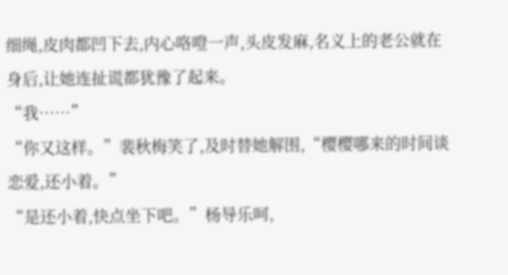细绳,皮肉都凹下去,内心咯噔一声,头皮发麻,名义上的老公就在身后,让她连扯谎都犹豫了起来。
“我……”
“你又这样。”裴秋梅笑了,及时替她解围,“樱樱哪来的时间谈恋爱,还小着。”
“是还小着,快点坐下吧。”杨导乐呵,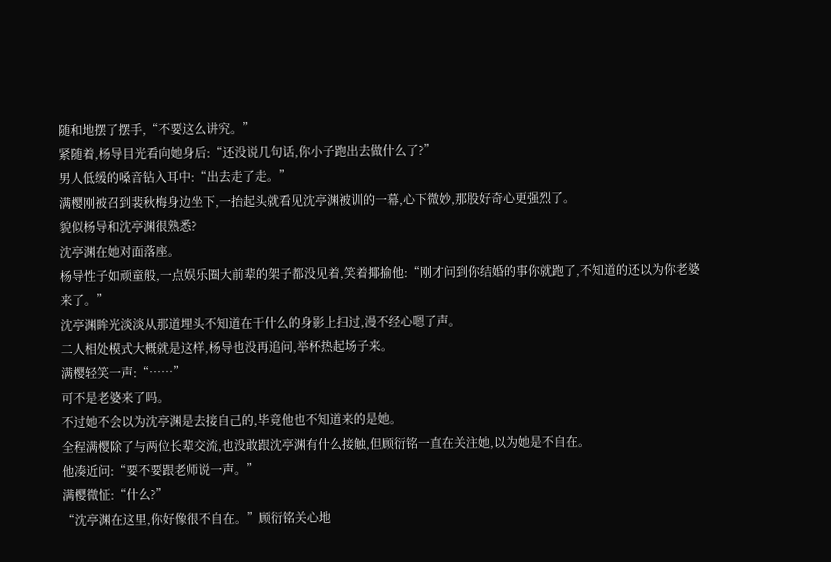随和地摆了摆手,“不要这么讲究。”
紧随着,杨导目光看向她身后:“还没说几句话,你小子跑出去做什么了?”
男人低缓的嗓音钻入耳中:“出去走了走。”
满樱刚被召到裴秋梅身边坐下,一抬起头就看见沈亭渊被训的一幕,心下微妙,那股好奇心更强烈了。
貌似杨导和沈亭渊很熟悉?
沈亭渊在她对面落座。
杨导性子如顽童般,一点娱乐圈大前辈的架子都没见着,笑着揶揄他:“刚才问到你结婚的事你就跑了,不知道的还以为你老婆来了。”
沈亭渊眸光淡淡从那道埋头不知道在干什么的身影上扫过,漫不经心嗯了声。
二人相处模式大概就是这样,杨导也没再追问,举杯热起场子来。
满樱轻笑一声:“……”
可不是老婆来了吗。
不过她不会以为沈亭渊是去接自己的,毕竟他也不知道来的是她。
全程满樱除了与两位长辈交流,也没敢跟沈亭渊有什么接触,但顾衍铭一直在关注她,以为她是不自在。
他凑近问:“要不要跟老师说一声。”
满樱微怔:“什么?”
“沈亭渊在这里,你好像很不自在。”顾衍铭关心地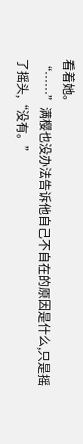看着她。
“……”满樱也没办法告诉他自己不自在的原因是什么,只是摇了摇头,“没有。”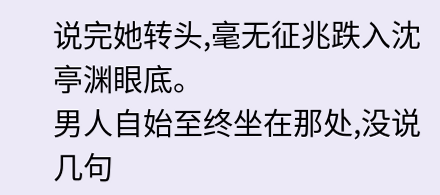说完她转头,毫无征兆跌入沈亭渊眼底。
男人自始至终坐在那处,没说几句